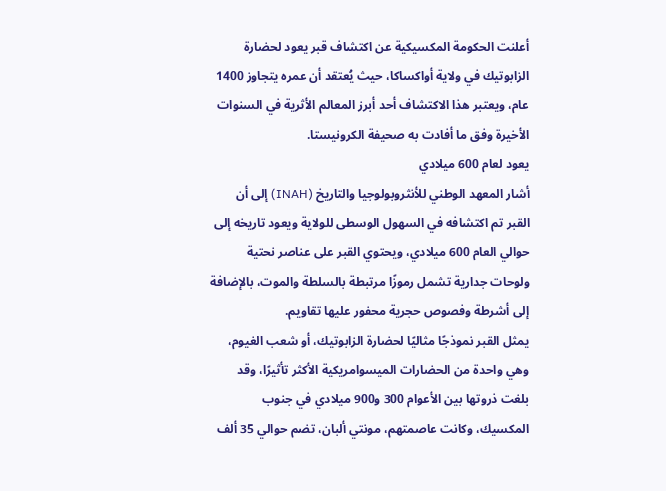أعلنت الحكومة المكسيكية عن اكتشاف قبر يعود لحضارة الزابوتيك في ولاية أواكساكا، حيث يُعتقد أن عمره يتجاوز 1400 عام، ويعتبر هذا الاكتشاف أحد أبرز المعالم الأثرية في السنوات الأخيرة وفق ما أفادت به صحيفة الكرونيستا.
يعود لعام 600 ميلادي
أشار المعهد الوطني للأنثروبولوجيا والتاريخ (INAH) إلى أن القبر تم اكتشافه في السهول الوسطى للولاية ويعود تاريخه إلى حوالي العام 600 ميلادي، ويحتوي القبر على عناصر نحتية ولوحات جدارية تشمل رموزًا مرتبطة بالسلطة والموت، بالإضافة إلى أشرطة وفصوص حجرية محفور عليها تقاويم.
يمثل القبر نموذجًا مثاليًا لحضارة الزابوتيك، أو شعب الغيوم، وهي واحدة من الحضارات الميسوامريكية الأكثر تأثيرًا، وقد بلغت ذروتها بين الأعوام 300 و900 ميلادي في جنوب المكسيك، وكانت عاصمتهم، مونتي ألبان، تضم حوالي 35 ألف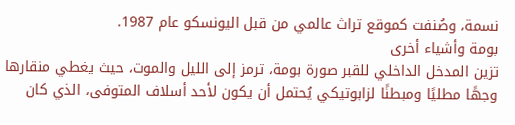نسمة، وصُنفت كموقع تراث عالمي من قبل اليونسكو عام 1987.
بومة وأشياء أخرى
تزين المدخل الداخلي للقبر صورة بومة، ترمز إلى الليل والموت، حيث يغطي منقارها وجهًا مطليًا ومبطنًا لزابوتيكي يُحتمل أن يكون لأحد أسلاف المتوفى، الذي كان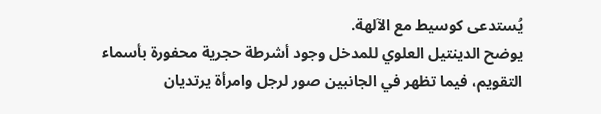يُستدعى كوسيط مع الآلهة.
يوضح الدينتيل العلوي للمدخل وجود أشرطة حجرية محفورة بأسماء التقويم، فيما تظهر في الجانبين صور لرجل وامرأة يرتديان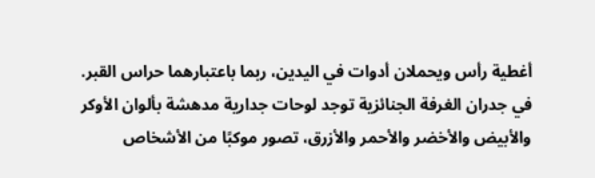أغطية رأس ويحملان أدوات في اليدين، ربما باعتبارهما حراس القبر.
في جدران الغرفة الجنائزية توجد لوحات جدارية مدهشة بألوان الأوكر والأبيض والأخضر والأحمر والأزرق، تصور موكبًا من الأشخاص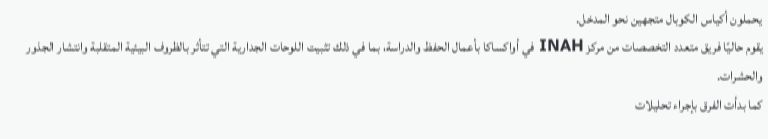يحملون أكياس الكوبال متجهين نحو المدخل.
يقوم حاليًا فريق متعدد التخصصات من مركز INAH في أواكساكا بأعمال الحفظ والدراسة، بما في ذلك تثبيت اللوحات الجدارية التي تتأثر بالظروف البيئية المتقلبة وانتشار الجذور والحشرات.
كما بدأت الفرق بإجراء تحليلات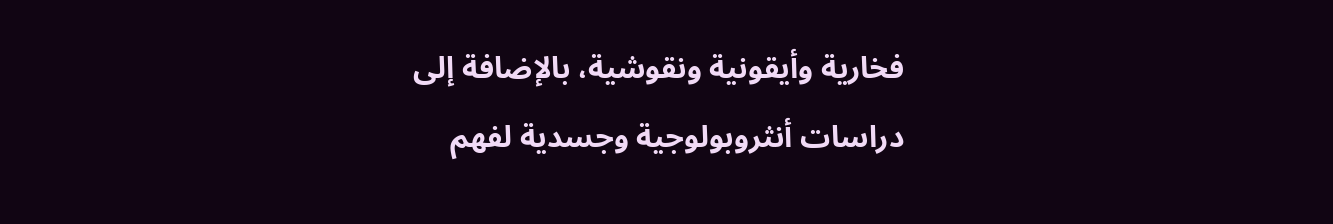فخارية وأيقونية ونقوشية، بالإضافة إلى دراسات أنثروبولوجية وجسدية لفهم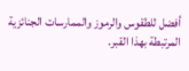أفضل للطقوس والرموز والممارسات الجنائزية المرتبطة بهذا القبر.